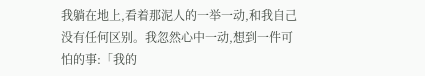我躺在地上,看着那泥人的一举一动,和我自己没有任何区别。我忽然心中一动,想到一件可怕的事:「我的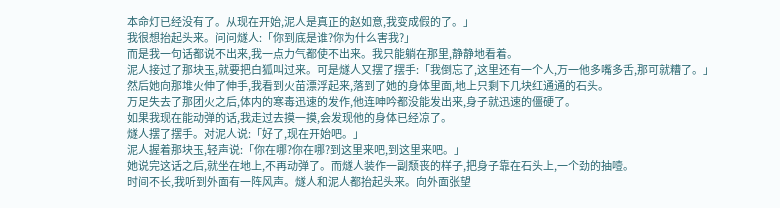本命灯已经没有了。从现在开始,泥人是真正的赵如意,我变成假的了。」
我很想抬起头来。问问燧人:「你到底是谁?你为什么害我?」
而是我一句话都说不出来,我一点力气都使不出来。我只能躺在那里,静静地看着。
泥人接过了那块玉,就要把白狐叫过来。可是燧人又摆了摆手:「我倒忘了,这里还有一个人,万一他多嘴多舌,那可就糟了。」
然后她向那堆火伸了伸手,我看到火苗漂浮起来,落到了她的身体里面,地上只剩下几块红通通的石头。
万足失去了那团火之后,体内的寒毒迅速的发作,他连呻吟都没能发出来,身子就迅速的僵硬了。
如果我现在能动弹的话,我走过去摸一摸,会发现他的身体已经凉了。
燧人摆了摆手。对泥人说:「好了,现在开始吧。」
泥人握着那块玉,轻声说:「你在哪?你在哪?到这里来吧,到这里来吧。」
她说完这话之后,就坐在地上,不再动弹了。而燧人装作一副颓丧的样子,把身子靠在石头上,一个劲的抽噎。
时间不长,我听到外面有一阵风声。燧人和泥人都抬起头来。向外面张望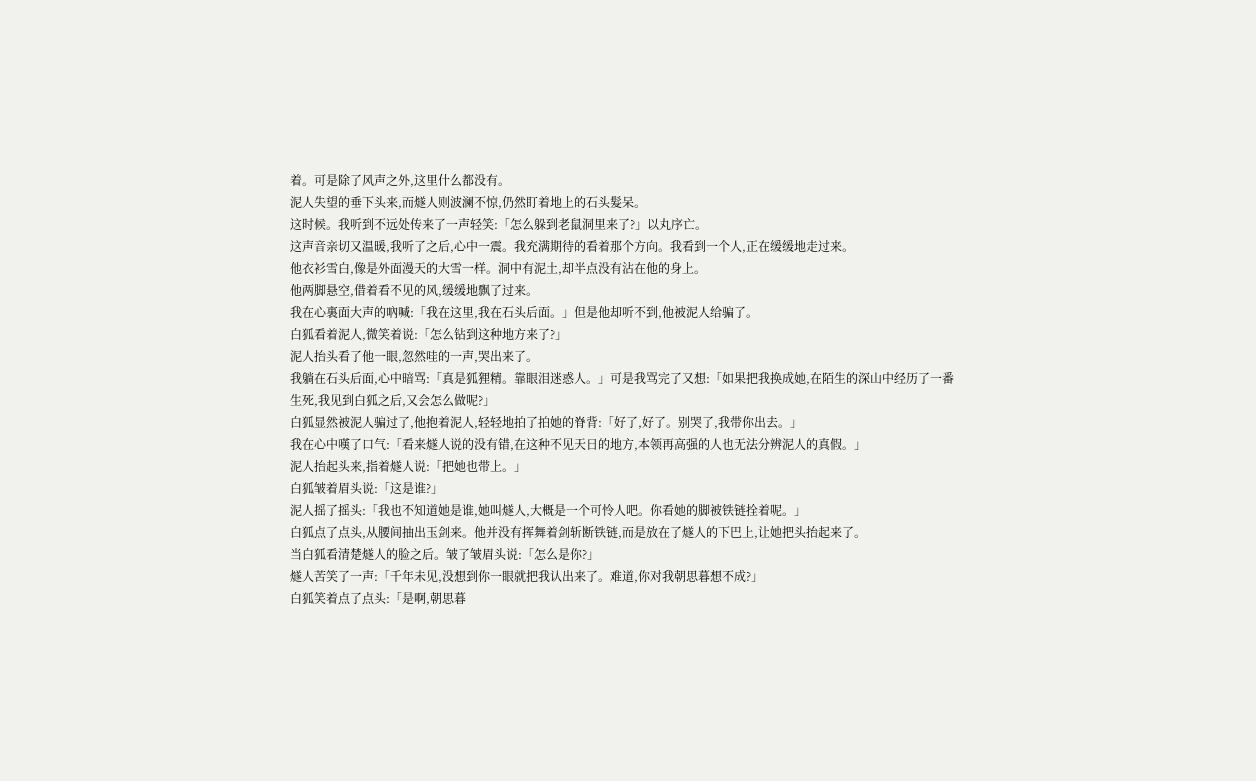着。可是除了风声之外,这里什么都没有。
泥人失望的垂下头来,而燧人则波澜不惊,仍然盯着地上的石头髮呆。
这时候。我听到不远处传来了一声轻笑:「怎么躲到老鼠洞里来了?」以丸序亡。
这声音亲切又温暖,我听了之后,心中一震。我充满期待的看着那个方向。我看到一个人,正在缓缓地走过来。
他衣衫雪白,像是外面漫天的大雪一样。洞中有泥土,却半点没有沾在他的身上。
他两脚悬空,借着看不见的风,缓缓地飘了过来。
我在心裏面大声的吶喊:「我在这里,我在石头后面。」但是他却听不到,他被泥人给骗了。
白狐看着泥人,微笑着说:「怎么钻到这种地方来了?」
泥人抬头看了他一眼,忽然哇的一声,哭出来了。
我躺在石头后面,心中暗骂:「真是狐狸精。靠眼泪迷惑人。」可是我骂完了又想:「如果把我换成她,在陌生的深山中经历了一番生死,我见到白狐之后,又会怎么做呢?」
白狐显然被泥人骗过了,他抱着泥人,轻轻地拍了拍她的脊背:「好了,好了。别哭了,我带你出去。」
我在心中嘆了口气:「看来燧人说的没有错,在这种不见天日的地方,本领再高强的人也无法分辨泥人的真假。」
泥人抬起头来,指着燧人说:「把她也带上。」
白狐皱着眉头说:「这是谁?」
泥人摇了摇头:「我也不知道她是谁,她叫燧人,大概是一个可怜人吧。你看她的脚被铁链拴着呢。」
白狐点了点头,从腰间抽出玉剑来。他并没有挥舞着剑斩断铁链,而是放在了燧人的下巴上,让她把头抬起来了。
当白狐看清楚燧人的脸之后。皱了皱眉头说:「怎么是你?」
燧人苦笑了一声:「千年未见,没想到你一眼就把我认出来了。难道,你对我朝思暮想不成?」
白狐笑着点了点头:「是啊,朝思暮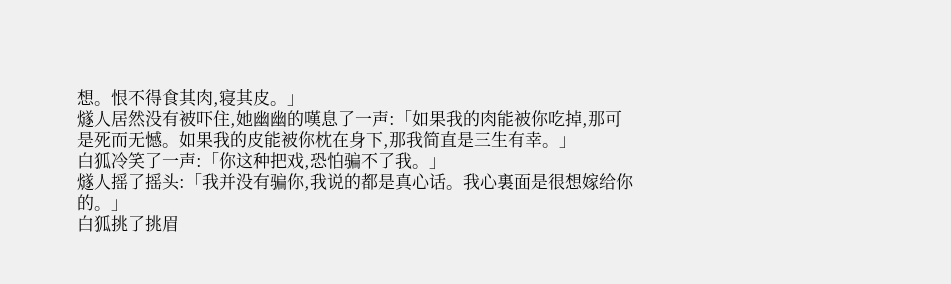想。恨不得食其肉,寝其皮。」
燧人居然没有被吓住,她幽幽的嘆息了一声:「如果我的肉能被你吃掉,那可是死而无憾。如果我的皮能被你枕在身下,那我简直是三生有幸。」
白狐冷笑了一声:「你这种把戏,恐怕骗不了我。」
燧人摇了摇头:「我并没有骗你,我说的都是真心话。我心裏面是很想嫁给你的。」
白狐挑了挑眉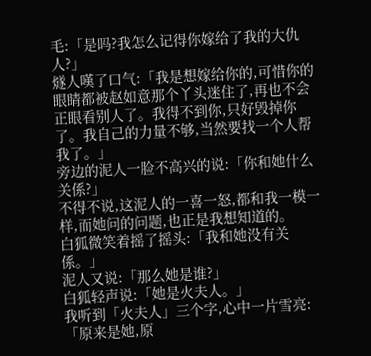毛:「是吗?我怎么记得你嫁给了我的大仇人?」
燧人嘆了口气:「我是想嫁给你的,可惜你的眼睛都被赵如意那个丫头迷住了,再也不会正眼看别人了。我得不到你,只好毁掉你了。我自己的力量不够,当然要找一个人帮我了。」
旁边的泥人一脸不高兴的说:「你和她什么关係?」
不得不说,这泥人的一喜一怒,都和我一模一样,而她问的问题,也正是我想知道的。
白狐微笑着摇了摇头:「我和她没有关係。」
泥人又说:「那么她是谁?」
白狐轻声说:「她是火夫人。」
我听到「火夫人」三个字,心中一片雪亮:「原来是她,原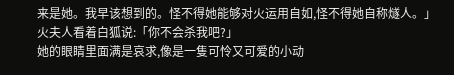来是她。我早该想到的。怪不得她能够对火运用自如,怪不得她自称燧人。」
火夫人看着白狐说:「你不会杀我吧?」
她的眼睛里面满是哀求,像是一隻可怜又可爱的小动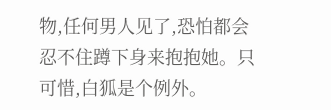物,任何男人见了,恐怕都会忍不住蹲下身来抱抱她。只可惜,白狐是个例外。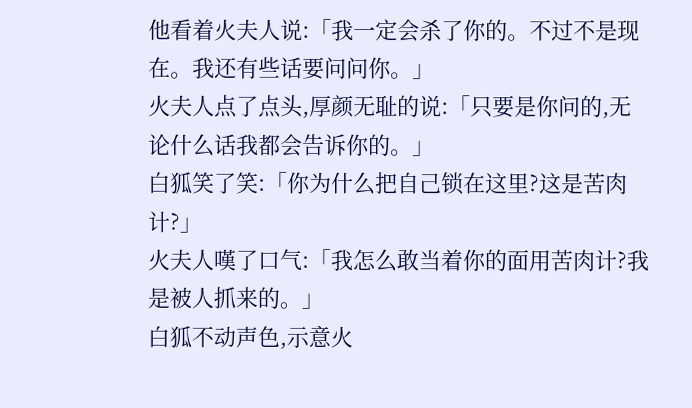他看着火夫人说:「我一定会杀了你的。不过不是现在。我还有些话要问问你。」
火夫人点了点头,厚颜无耻的说:「只要是你问的,无论什么话我都会告诉你的。」
白狐笑了笑:「你为什么把自己锁在这里?这是苦肉计?」
火夫人嘆了口气:「我怎么敢当着你的面用苦肉计?我是被人抓来的。」
白狐不动声色,示意火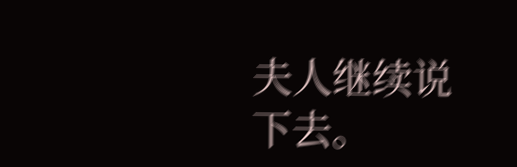夫人继续说下去。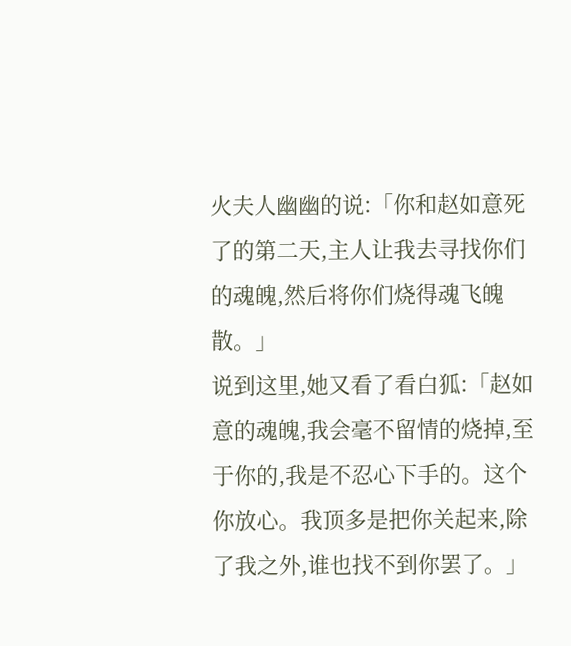火夫人幽幽的说:「你和赵如意死了的第二天,主人让我去寻找你们的魂魄,然后将你们烧得魂飞魄散。」
说到这里,她又看了看白狐:「赵如意的魂魄,我会毫不留情的烧掉,至于你的,我是不忍心下手的。这个你放心。我顶多是把你关起来,除了我之外,谁也找不到你罢了。」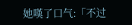她嘆了口气:「不过